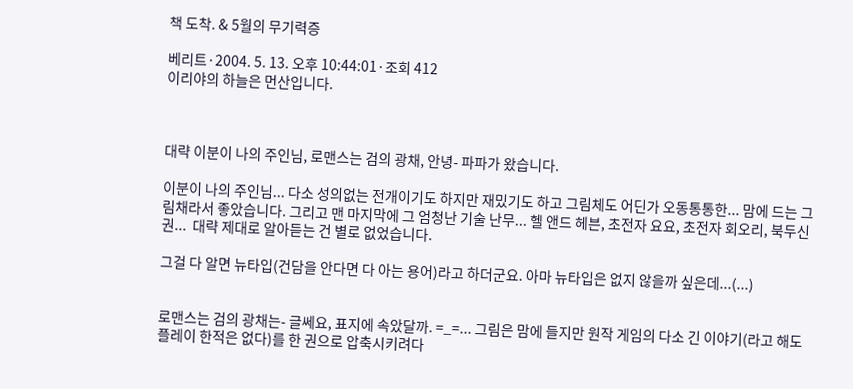책 도착. & 5월의 무기력증

베리트·2004. 5. 13. 오후 10:44:01·조회 412
이리야의 하늘은 먼산입니다.



대략 이분이 나의 주인님, 로맨스는 검의 광채, 안녕- 파파가 왔습니다.

이분이 나의 주인님... 다소 성의없는 전개이기도 하지만 재밌기도 하고 그림체도 어딘가 오동통통한... 맘에 드는 그림채라서 좋았습니다. 그리고 맨 마지막에 그 엄청난 기술 난무... 헬 앤드 헤븐, 초전자 요요, 초전자 회오리, 북두신권...  대략 제대로 알아듣는 건 별로 없었습니다.

그걸 다 알면 뉴타입(건담을 안다면 다 아는 용어)라고 하더군요. 아마 뉴타입은 없지 않을까 싶은데...(...)


로맨스는 검의 광채는- 글쎄요, 표지에 속았달까. =_=... 그림은 맘에 들지만 원작 게임의 다소 긴 이야기(라고 해도 플레이 한적은 없다)를 한 권으로 압축시키려다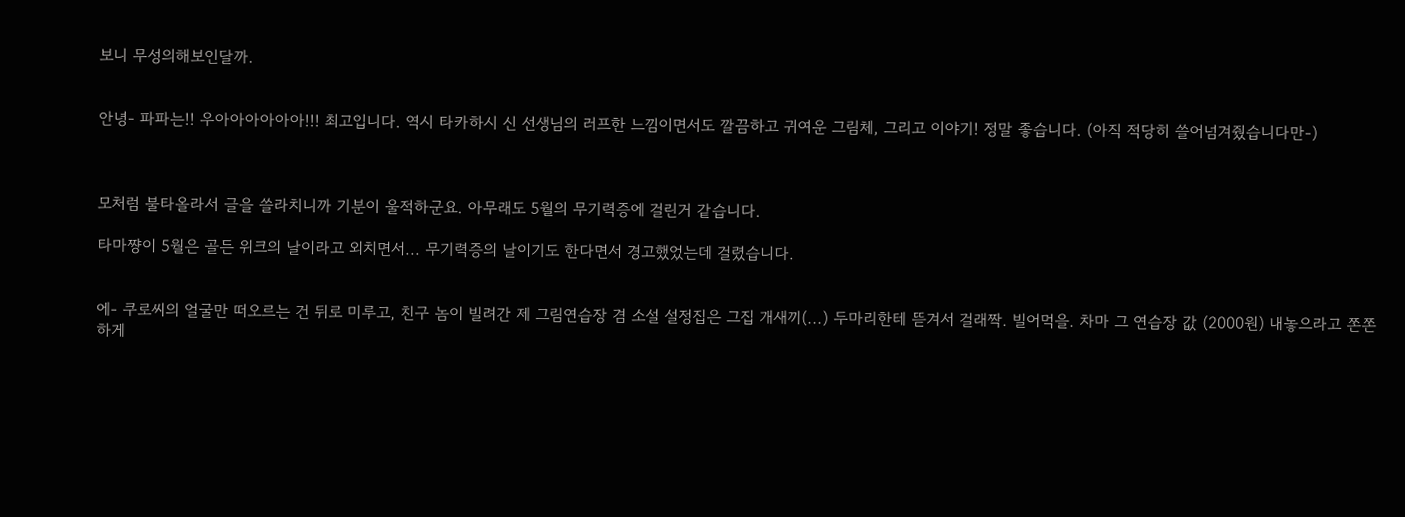보니 무성의해보인달까.


안녕- 파파는!! 우아아아아아아!!! 최고입니다. 역시 타카하시 신 선생님의 러프한 느낌이면서도 깔끔하고 귀여운 그림체, 그리고 이야기! 정말 좋습니다. (아직 적당히 쓸어넘겨줬습니다만-)



모처럼 불타올라서 글을 쓸라치니까 기분이 울적하군요. 아무래도 5월의 무기력증에 걸린거 같습니다.

타마쨩이 5월은 골든 위크의 날이라고 외치면서... 무기력증의 날이기도 한다면서 경고했었는데 걸렸습니다.


에- 쿠로씨의 얼굴만 떠오르는 건 뒤로 미루고, 친구 놈이 빌려간 제 그림연습장 겸 소설 설정집은 그집 개새끼(...) 두마리한테 뜯겨서 걸래짝. 빌어먹을. 차마 그 연습장 값 (2000원) 내놓으라고 쫀쫀하게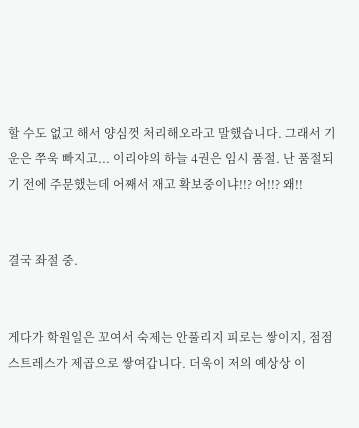할 수도 없고 해서 양심껏 처리해오라고 말했습니다. 그래서 기운은 쭈욱 빠지고... 이리야의 하늘 4권은 임시 품절. 난 품절되기 전에 주문했는데 어째서 재고 확보중이냐!!? 어!!? 왜!!


결국 좌절 중.


게다가 학원일은 꼬여서 숙제는 안풀리지 피로는 쌓이지, 점점 스트레스가 제곱으로 쌓여갑니다. 더욱이 저의 예상상 이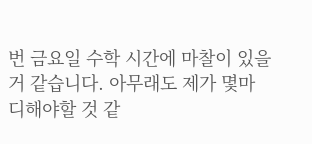번 금요일 수학 시간에 마찰이 있을거 같습니다. 아무래도 제가 몇마디해야할 것 같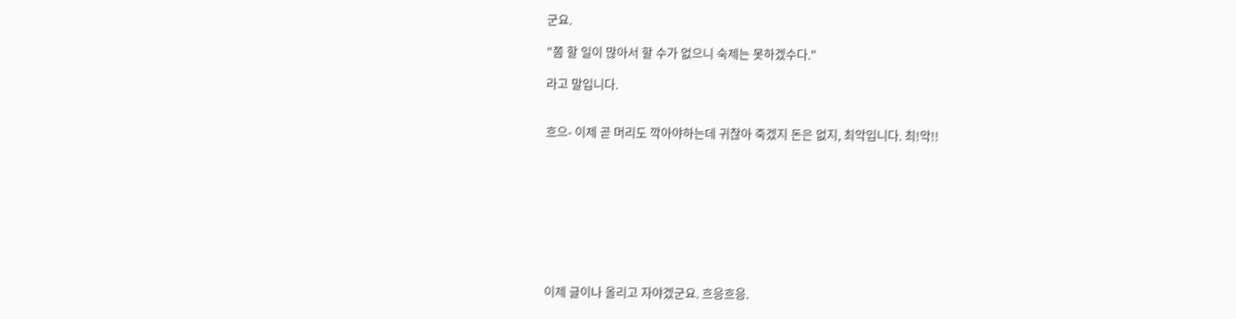군요.

"쫌 할 일이 많아서 할 수가 없으니 숙제는 못하겠수다."

라고 말입니다.


흐으- 이제 곧 머리도 깍아야하는데 귀찮아 죽겠지 돈은 없지, 최악입니다. 최!악!!









이제 글이나 올리고 자야겠군요. 흐응흐응.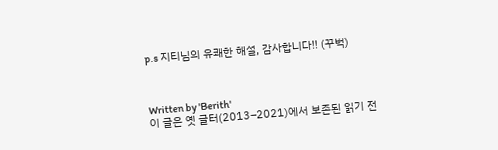p.s 지티님의 유쾌한 해설, 감사합니다!! (꾸벅)



Written by 'Berith'
이 글은 옛 글터(2013–2021)에서 보존된 읽기 전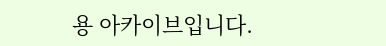용 아카이브입니다.